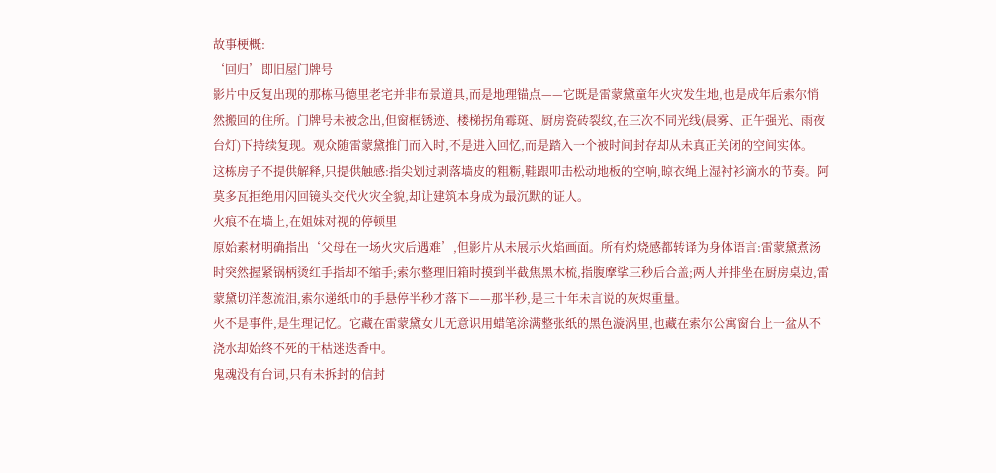故事梗概:
‘回归’即旧屋门牌号
影片中反复出现的那栋马德里老宅并非布景道具,而是地理锚点——它既是雷蒙黛童年火灾发生地,也是成年后索尔悄然搬回的住所。门牌号未被念出,但窗框锈迹、楼梯拐角霉斑、厨房瓷砖裂纹,在三次不同光线(晨雾、正午强光、雨夜台灯)下持续复现。观众随雷蒙黛推门而入时,不是进入回忆,而是踏入一个被时间封存却从未真正关闭的空间实体。
这栋房子不提供解释,只提供触感:指尖划过剥落墙皮的粗粝,鞋跟叩击松动地板的空响,晾衣绳上湿衬衫滴水的节奏。阿莫多瓦拒绝用闪回镜头交代火灾全貌,却让建筑本身成为最沉默的证人。
火痕不在墙上,在姐妹对视的停顿里
原始素材明确指出‘父母在一场火灾后遇难’,但影片从未展示火焰画面。所有灼烧感都转译为身体语言:雷蒙黛煮汤时突然握紧锅柄烫红手指却不缩手;索尔整理旧箱时摸到半截焦黑木梳,指腹摩挲三秒后合盖;两人并排坐在厨房桌边,雷蒙黛切洋葱流泪,索尔递纸巾的手悬停半秒才落下——那半秒,是三十年未言说的灰烬重量。
火不是事件,是生理记忆。它藏在雷蒙黛女儿无意识用蜡笔涂满整张纸的黑色漩涡里,也藏在索尔公寓窗台上一盆从不浇水却始终不死的干枯迷迭香中。
鬼魂没有台词,只有未拆封的信封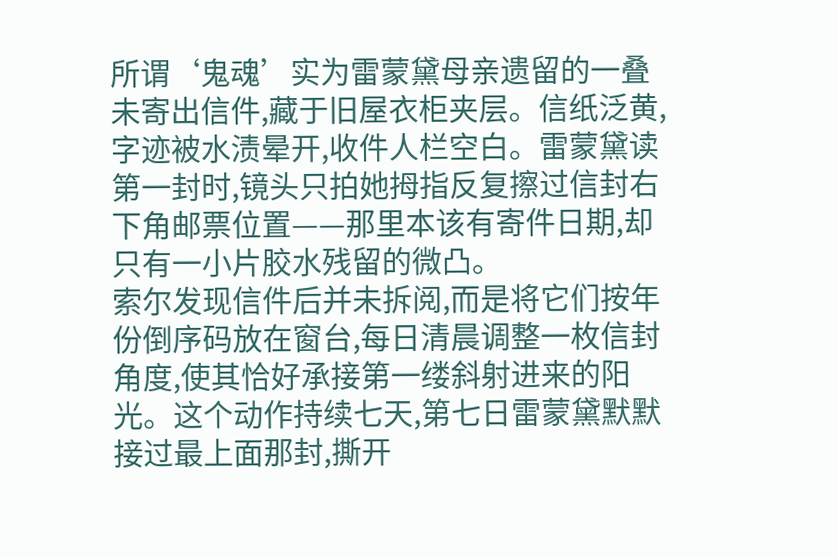所谓‘鬼魂’实为雷蒙黛母亲遗留的一叠未寄出信件,藏于旧屋衣柜夹层。信纸泛黄,字迹被水渍晕开,收件人栏空白。雷蒙黛读第一封时,镜头只拍她拇指反复擦过信封右下角邮票位置——那里本该有寄件日期,却只有一小片胶水残留的微凸。
索尔发现信件后并未拆阅,而是将它们按年份倒序码放在窗台,每日清晨调整一枚信封角度,使其恰好承接第一缕斜射进来的阳光。这个动作持续七天,第七日雷蒙黛默默接过最上面那封,撕开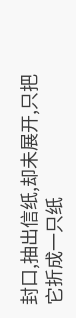封口,抽出信纸,却未展开,只把它折成一只纸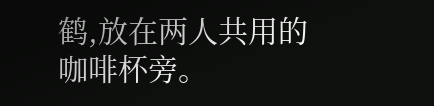鹤,放在两人共用的咖啡杯旁。